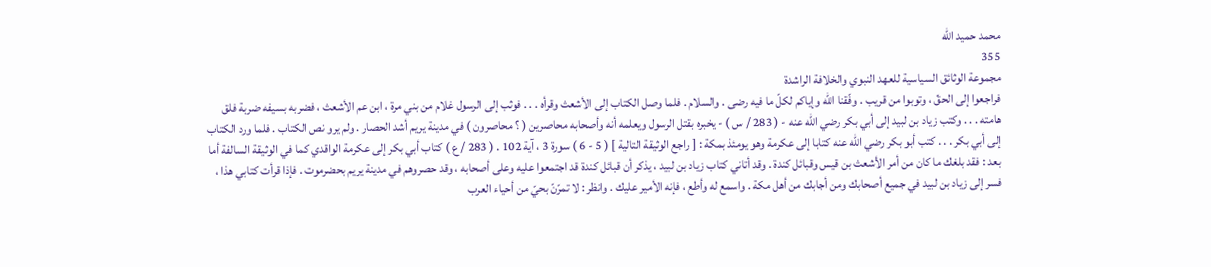محمد حميد الله
355
مجموعة الوثائق السياسية للعهد النبوي والخلافة الراشدة
فراجعوا إلى الحقّ ، وتوبوا من قريب . وفّقنا اللّه وإياكم لكلّ ما فيه رضى . والسلام . فلما وصل الكتاب إلى الأشعث وقرأه . . . فوثب إلى الرسول غلام من بني مرة ، ابن عم الأشعث ، فضربه بسيفه ضربة فلق هامته . . . وكتب زياد بن لبيد إلى أبي بكر رضي اللّه عنه - ( 283 / س ) - يخبره بقتل الرسول ويعلمه أنه وأصحابه محاصرين ( ؟ محاصرون ) في مدينة يريم أشد الحصار . ولم يرو نص الكتاب . فلما ورد الكتاب إلى أبي بكر . . . كتب أبو بكر رضي اللّه عنه كتابا إلى عكرمة وهو يومئذ بمكة : [ راجع الوثيقة التالية ] ( 5 - 6 ) سورة 3 ، آية 102 . ( 283 / ع ) كتاب أبي بكر إلى عكرمة الواقدي كما في الوثيقة السالفة أما بعد : فقد بلغك ما كان من أمر الأشعث بن قيس وقبائل كندة . وقد أتاني كتاب زياد بن لبيد ، يذكر أن قبائل كندة قد اجتمعوا عليه وعلى أصحابه ، وقد حصروهم في مدينة يريم بحضرموت . فإذا قرأت كتابي هذا ، فسر إلى زياد بن لبيد في جميع أصحابك ومن أجابك من أهل مكة . واسمع له وأطع ، فإنه الأمير عليك . وانظر : لا تمرّنّ بحيّ من أحياء العرب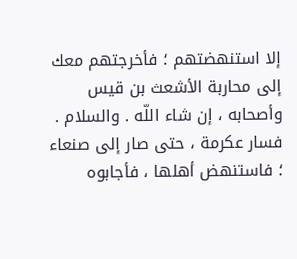إلا استنهضتهم ؛ فأخرجتهم معك إلى محاربة الأشعث بن قيس وأصحابه ، إن شاء اللّه . والسلام . فسار عكرمة ، حتى صار إلى صنعاء ؛ فاستنهض أهلها ، فأجابوه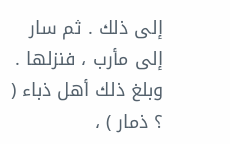إلى ذلك . ثم سار إلى مأرب ، فنزلها . وبلغ ذلك أهل ذباء ( ؟ ذمار ) ،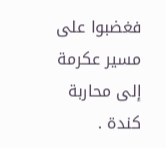فغضبوا على مسير عكرمة إلى محاربة كندة .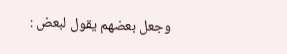وجعل بعضهم يقول لبعض :